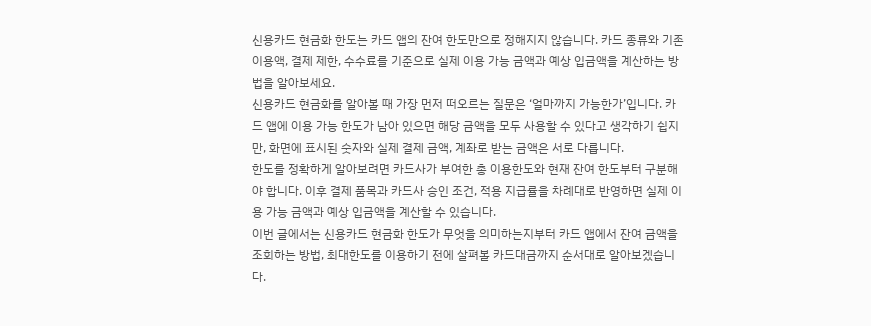신용카드 현금화 한도는 카드 앱의 잔여 한도만으로 정해지지 않습니다. 카드 종류와 기존 이용액, 결제 제한, 수수료를 기준으로 실제 이용 가능 금액과 예상 입금액을 계산하는 방법을 알아보세요.
신용카드 현금화를 알아볼 때 가장 먼저 떠오르는 질문은 ‘얼마까지 가능한가’입니다. 카드 앱에 이용 가능 한도가 남아 있으면 해당 금액을 모두 사용할 수 있다고 생각하기 쉽지만, 화면에 표시된 숫자와 실제 결제 금액, 계좌로 받는 금액은 서로 다릅니다.
한도를 정확하게 알아보려면 카드사가 부여한 총 이용한도와 현재 잔여 한도부터 구분해야 합니다. 이후 결제 품목과 카드사 승인 조건, 적용 지급률을 차례대로 반영하면 실제 이용 가능 금액과 예상 입금액을 계산할 수 있습니다.
이번 글에서는 신용카드 현금화 한도가 무엇을 의미하는지부터 카드 앱에서 잔여 금액을 조회하는 방법, 최대한도를 이용하기 전에 살펴볼 카드대금까지 순서대로 알아보겠습니다.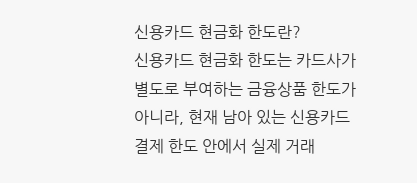신용카드 현금화 한도란?
신용카드 현금화 한도는 카드사가 별도로 부여하는 금융상품 한도가 아니라, 현재 남아 있는 신용카드 결제 한도 안에서 실제 거래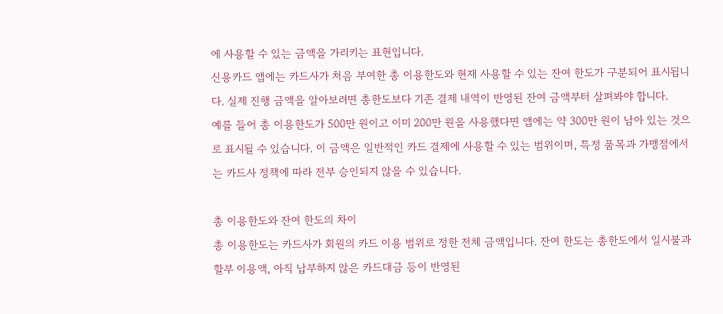에 사용할 수 있는 금액을 가리키는 표현입니다.
신용카드 앱에는 카드사가 처음 부여한 총 이용한도와 현재 사용할 수 있는 잔여 한도가 구분되어 표시됩니다. 실제 진행 금액을 알아보려면 총한도보다 기존 결제 내역이 반영된 잔여 금액부터 살펴봐야 합니다.
예를 들어 총 이용한도가 500만 원이고 이미 200만 원을 사용했다면 앱에는 약 300만 원이 남아 있는 것으로 표시될 수 있습니다. 이 금액은 일반적인 카드 결제에 사용할 수 있는 범위이며, 특정 품목과 가맹점에서는 카드사 정책에 따라 전부 승인되지 않을 수 있습니다.

총 이용한도와 잔여 한도의 차이
총 이용한도는 카드사가 회원의 카드 이용 범위로 정한 전체 금액입니다. 잔여 한도는 총한도에서 일시불과 할부 이용액, 아직 납부하지 않은 카드대금 등이 반영된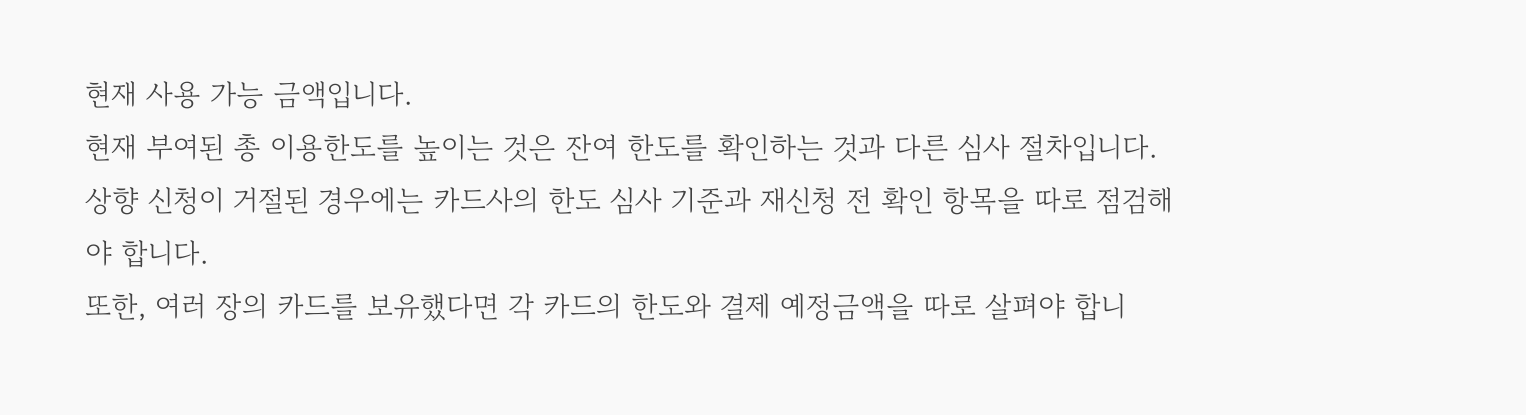현재 사용 가능 금액입니다.
현재 부여된 총 이용한도를 높이는 것은 잔여 한도를 확인하는 것과 다른 심사 절차입니다. 상향 신청이 거절된 경우에는 카드사의 한도 심사 기준과 재신청 전 확인 항목을 따로 점검해야 합니다.
또한, 여러 장의 카드를 보유했다면 각 카드의 한도와 결제 예정금액을 따로 살펴야 합니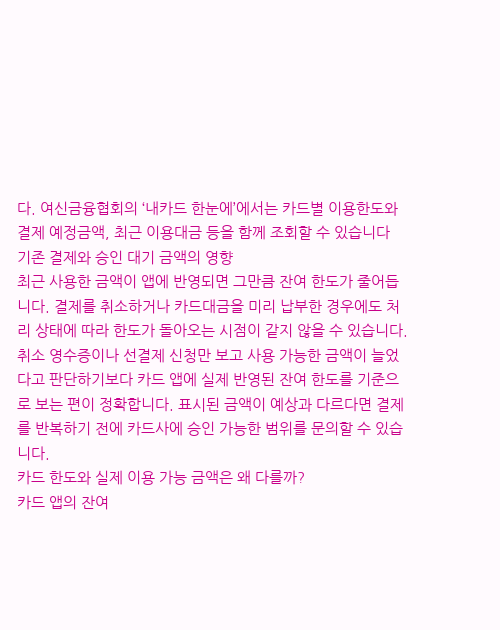다. 여신금융협회의 ‘내카드 한눈에’에서는 카드별 이용한도와 결제 예정금액, 최근 이용대금 등을 함께 조회할 수 있습니다
기존 결제와 승인 대기 금액의 영향
최근 사용한 금액이 앱에 반영되면 그만큼 잔여 한도가 줄어듭니다. 결제를 취소하거나 카드대금을 미리 납부한 경우에도 처리 상태에 따라 한도가 돌아오는 시점이 같지 않을 수 있습니다.
취소 영수증이나 선결제 신청만 보고 사용 가능한 금액이 늘었다고 판단하기보다 카드 앱에 실제 반영된 잔여 한도를 기준으로 보는 편이 정확합니다. 표시된 금액이 예상과 다르다면 결제를 반복하기 전에 카드사에 승인 가능한 범위를 문의할 수 있습니다.
카드 한도와 실제 이용 가능 금액은 왜 다를까?
카드 앱의 잔여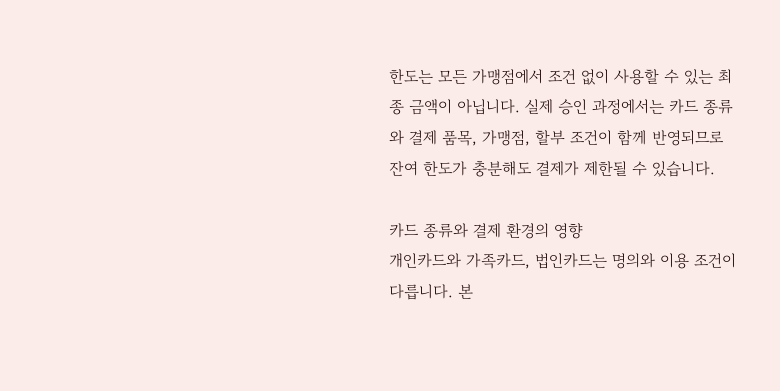한도는 모든 가맹점에서 조건 없이 사용할 수 있는 최종 금액이 아닙니다. 실제 승인 과정에서는 카드 종류와 결제 품목, 가맹점, 할부 조건이 함께 반영되므로 잔여 한도가 충분해도 결제가 제한될 수 있습니다.

카드 종류와 결제 환경의 영향
개인카드와 가족카드, 법인카드는 명의와 이용 조건이 다릅니다. 본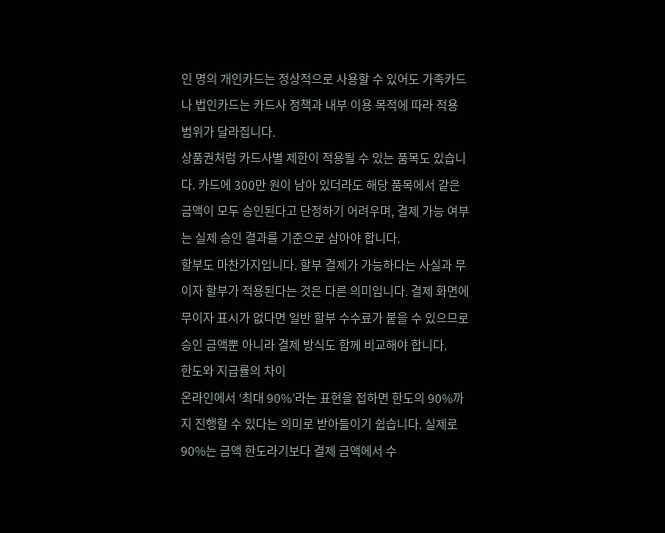인 명의 개인카드는 정상적으로 사용할 수 있어도 가족카드나 법인카드는 카드사 정책과 내부 이용 목적에 따라 적용 범위가 달라집니다.
상품권처럼 카드사별 제한이 적용될 수 있는 품목도 있습니다. 카드에 300만 원이 남아 있더라도 해당 품목에서 같은 금액이 모두 승인된다고 단정하기 어려우며, 결제 가능 여부는 실제 승인 결과를 기준으로 삼아야 합니다.
할부도 마찬가지입니다. 할부 결제가 가능하다는 사실과 무이자 할부가 적용된다는 것은 다른 의미입니다. 결제 화면에 무이자 표시가 없다면 일반 할부 수수료가 붙을 수 있으므로 승인 금액뿐 아니라 결제 방식도 함께 비교해야 합니다.
한도와 지급률의 차이
온라인에서 ‘최대 90%’라는 표현을 접하면 한도의 90%까지 진행할 수 있다는 의미로 받아들이기 쉽습니다. 실제로 90%는 금액 한도라기보다 결제 금액에서 수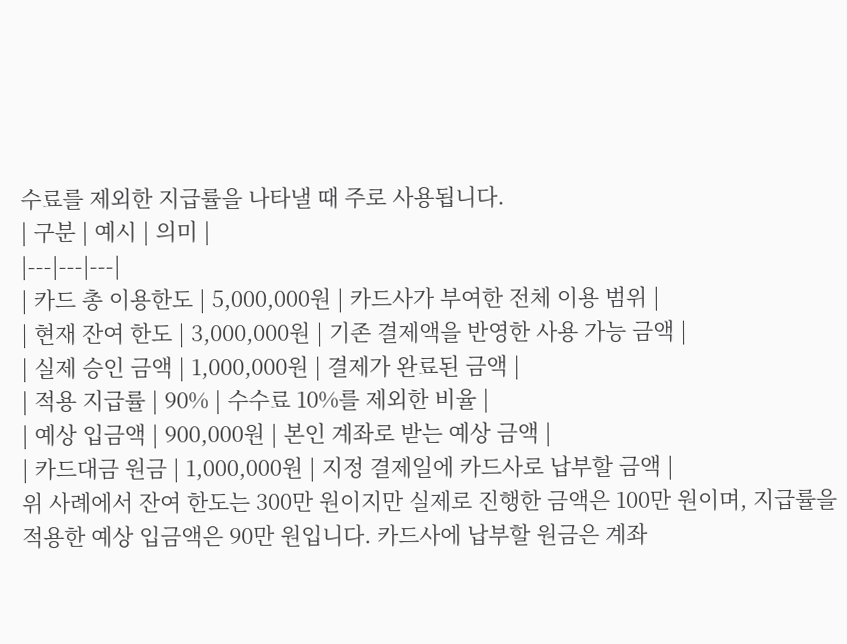수료를 제외한 지급률을 나타낼 때 주로 사용됩니다.
| 구분 | 예시 | 의미 |
|---|---|---|
| 카드 총 이용한도 | 5,000,000원 | 카드사가 부여한 전체 이용 범위 |
| 현재 잔여 한도 | 3,000,000원 | 기존 결제액을 반영한 사용 가능 금액 |
| 실제 승인 금액 | 1,000,000원 | 결제가 완료된 금액 |
| 적용 지급률 | 90% | 수수료 10%를 제외한 비율 |
| 예상 입금액 | 900,000원 | 본인 계좌로 받는 예상 금액 |
| 카드대금 원금 | 1,000,000원 | 지정 결제일에 카드사로 납부할 금액 |
위 사례에서 잔여 한도는 300만 원이지만 실제로 진행한 금액은 100만 원이며, 지급률을 적용한 예상 입금액은 90만 원입니다. 카드사에 납부할 원금은 계좌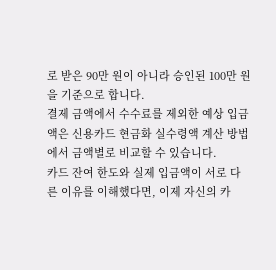로 받은 90만 원이 아니라 승인된 100만 원을 기준으로 합니다.
결제 금액에서 수수료를 제외한 예상 입금액은 신용카드 현금화 실수령액 계산 방법에서 금액별로 비교할 수 있습니다.
카드 잔여 한도와 실제 입금액이 서로 다른 이유를 이해했다면, 이제 자신의 카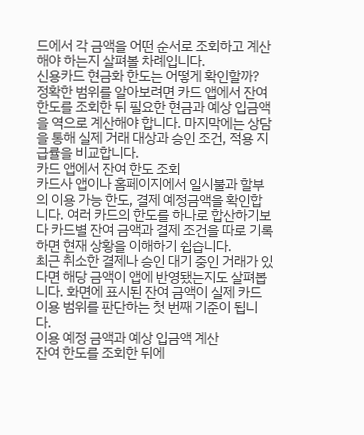드에서 각 금액을 어떤 순서로 조회하고 계산해야 하는지 살펴볼 차례입니다.
신용카드 현금화 한도는 어떻게 확인할까?
정확한 범위를 알아보려면 카드 앱에서 잔여 한도를 조회한 뒤 필요한 현금과 예상 입금액을 역으로 계산해야 합니다. 마지막에는 상담을 통해 실제 거래 대상과 승인 조건, 적용 지급률을 비교합니다.
카드 앱에서 잔여 한도 조회
카드사 앱이나 홈페이지에서 일시불과 할부의 이용 가능 한도, 결제 예정금액을 확인합니다. 여러 카드의 한도를 하나로 합산하기보다 카드별 잔여 금액과 결제 조건을 따로 기록하면 현재 상황을 이해하기 쉽습니다.
최근 취소한 결제나 승인 대기 중인 거래가 있다면 해당 금액이 앱에 반영됐는지도 살펴봅니다. 화면에 표시된 잔여 금액이 실제 카드 이용 범위를 판단하는 첫 번째 기준이 됩니다.
이용 예정 금액과 예상 입금액 계산
잔여 한도를 조회한 뒤에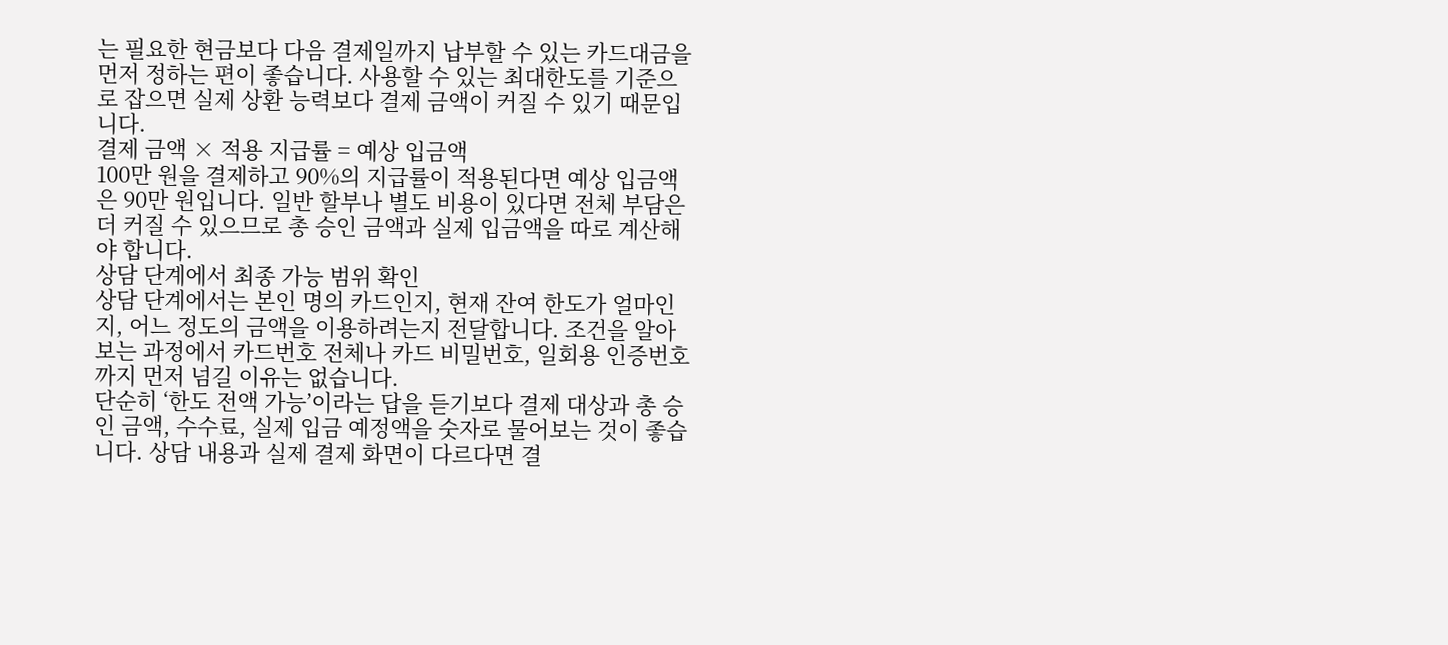는 필요한 현금보다 다음 결제일까지 납부할 수 있는 카드대금을 먼저 정하는 편이 좋습니다. 사용할 수 있는 최대한도를 기준으로 잡으면 실제 상환 능력보다 결제 금액이 커질 수 있기 때문입니다.
결제 금액 × 적용 지급률 = 예상 입금액
100만 원을 결제하고 90%의 지급률이 적용된다면 예상 입금액은 90만 원입니다. 일반 할부나 별도 비용이 있다면 전체 부담은 더 커질 수 있으므로 총 승인 금액과 실제 입금액을 따로 계산해야 합니다.
상담 단계에서 최종 가능 범위 확인
상담 단계에서는 본인 명의 카드인지, 현재 잔여 한도가 얼마인지, 어느 정도의 금액을 이용하려는지 전달합니다. 조건을 알아보는 과정에서 카드번호 전체나 카드 비밀번호, 일회용 인증번호까지 먼저 넘길 이유는 없습니다.
단순히 ‘한도 전액 가능’이라는 답을 듣기보다 결제 대상과 총 승인 금액, 수수료, 실제 입금 예정액을 숫자로 물어보는 것이 좋습니다. 상담 내용과 실제 결제 화면이 다르다면 결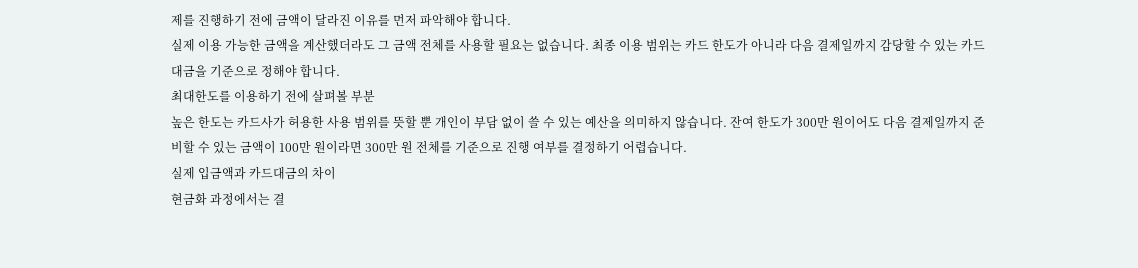제를 진행하기 전에 금액이 달라진 이유를 먼저 파악해야 합니다.
실제 이용 가능한 금액을 계산했더라도 그 금액 전체를 사용할 필요는 없습니다. 최종 이용 범위는 카드 한도가 아니라 다음 결제일까지 감당할 수 있는 카드대금을 기준으로 정해야 합니다.
최대한도를 이용하기 전에 살펴볼 부분
높은 한도는 카드사가 허용한 사용 범위를 뜻할 뿐 개인이 부담 없이 쓸 수 있는 예산을 의미하지 않습니다. 잔여 한도가 300만 원이어도 다음 결제일까지 준비할 수 있는 금액이 100만 원이라면 300만 원 전체를 기준으로 진행 여부를 결정하기 어렵습니다.
실제 입금액과 카드대금의 차이
현금화 과정에서는 결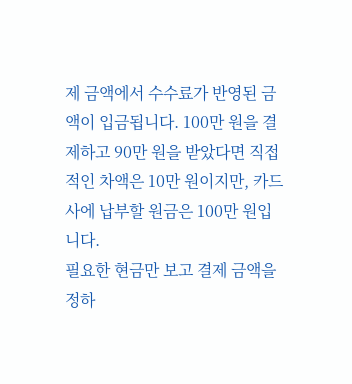제 금액에서 수수료가 반영된 금액이 입금됩니다. 100만 원을 결제하고 90만 원을 받았다면 직접적인 차액은 10만 원이지만, 카드사에 납부할 원금은 100만 원입니다.
필요한 현금만 보고 결제 금액을 정하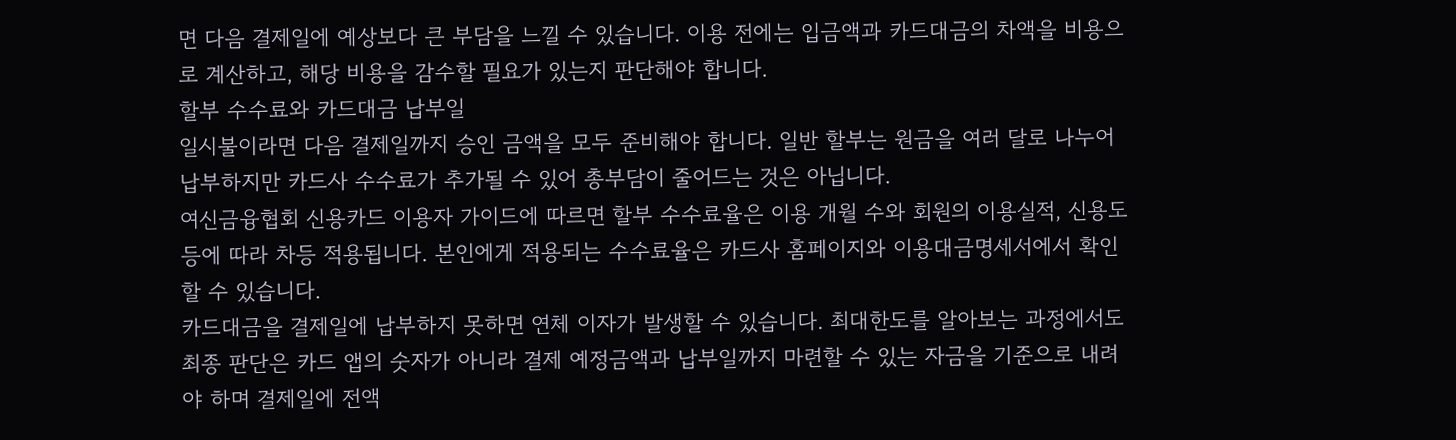면 다음 결제일에 예상보다 큰 부담을 느낄 수 있습니다. 이용 전에는 입금액과 카드대금의 차액을 비용으로 계산하고, 해당 비용을 감수할 필요가 있는지 판단해야 합니다.
할부 수수료와 카드대금 납부일
일시불이라면 다음 결제일까지 승인 금액을 모두 준비해야 합니다. 일반 할부는 원금을 여러 달로 나누어 납부하지만 카드사 수수료가 추가될 수 있어 총부담이 줄어드는 것은 아닙니다.
여신금융협회 신용카드 이용자 가이드에 따르면 할부 수수료율은 이용 개월 수와 회원의 이용실적, 신용도 등에 따라 차등 적용됩니다. 본인에게 적용되는 수수료율은 카드사 홈페이지와 이용대금명세서에서 확인할 수 있습니다.
카드대금을 결제일에 납부하지 못하면 연체 이자가 발생할 수 있습니다. 최대한도를 알아보는 과정에서도 최종 판단은 카드 앱의 숫자가 아니라 결제 예정금액과 납부일까지 마련할 수 있는 자금을 기준으로 내려야 하며 결제일에 전액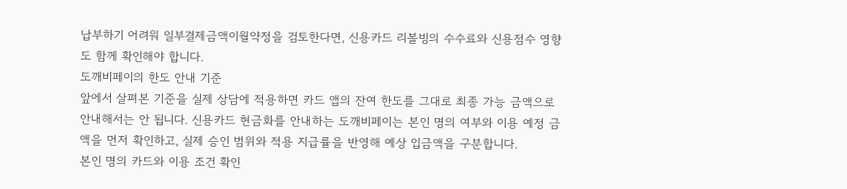납부하기 어려워 일부결제금액이월약정을 검토한다면, 신용카드 리볼빙의 수수료와 신용점수 영향도 함께 확인해야 합니다.
도깨비페이의 한도 안내 기준
앞에서 살펴본 기준을 실제 상담에 적용하면 카드 앱의 잔여 한도를 그대로 최종 가능 금액으로 안내해서는 안 됩니다. 신용카드 현금화를 안내하는 도깨비페이는 본인 명의 여부와 이용 예정 금액을 먼저 확인하고, 실제 승인 범위와 적용 지급률을 반영해 예상 입금액을 구분합니다.
본인 명의 카드와 이용 조건 확인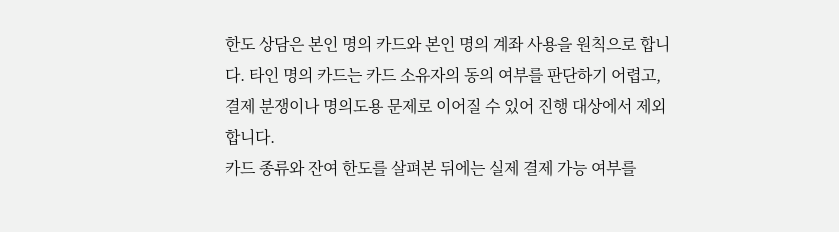한도 상담은 본인 명의 카드와 본인 명의 계좌 사용을 원칙으로 합니다. 타인 명의 카드는 카드 소유자의 동의 여부를 판단하기 어렵고, 결제 분쟁이나 명의도용 문제로 이어질 수 있어 진행 대상에서 제외합니다.
카드 종류와 잔여 한도를 살펴본 뒤에는 실제 결제 가능 여부를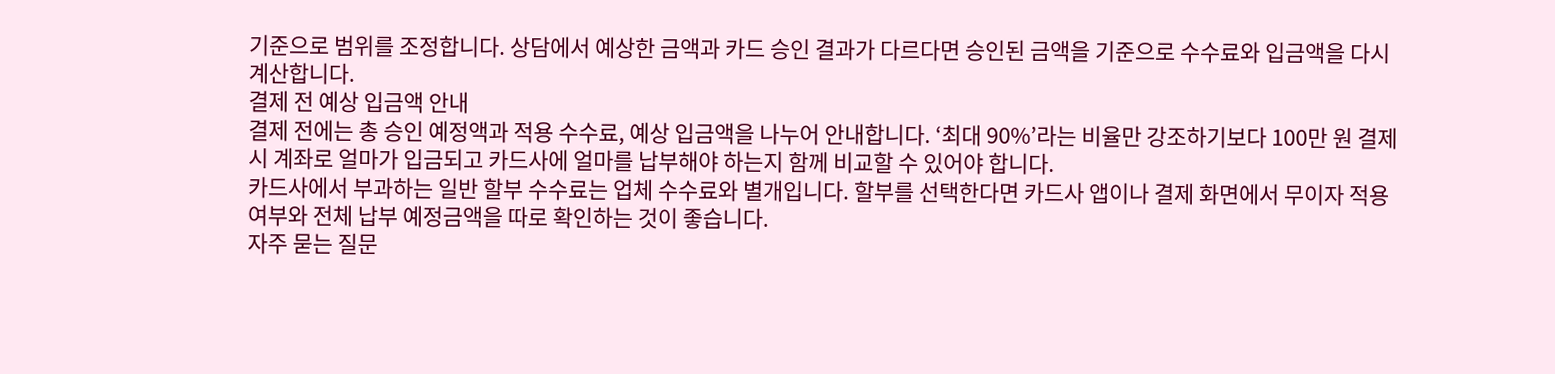기준으로 범위를 조정합니다. 상담에서 예상한 금액과 카드 승인 결과가 다르다면 승인된 금액을 기준으로 수수료와 입금액을 다시 계산합니다.
결제 전 예상 입금액 안내
결제 전에는 총 승인 예정액과 적용 수수료, 예상 입금액을 나누어 안내합니다. ‘최대 90%’라는 비율만 강조하기보다 100만 원 결제 시 계좌로 얼마가 입금되고 카드사에 얼마를 납부해야 하는지 함께 비교할 수 있어야 합니다.
카드사에서 부과하는 일반 할부 수수료는 업체 수수료와 별개입니다. 할부를 선택한다면 카드사 앱이나 결제 화면에서 무이자 적용 여부와 전체 납부 예정금액을 따로 확인하는 것이 좋습니다.
자주 묻는 질문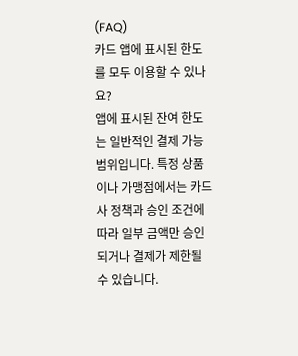(FAQ)
카드 앱에 표시된 한도를 모두 이용할 수 있나요?
앱에 표시된 잔여 한도는 일반적인 결제 가능 범위입니다. 특정 상품이나 가맹점에서는 카드사 정책과 승인 조건에 따라 일부 금액만 승인되거나 결제가 제한될 수 있습니다.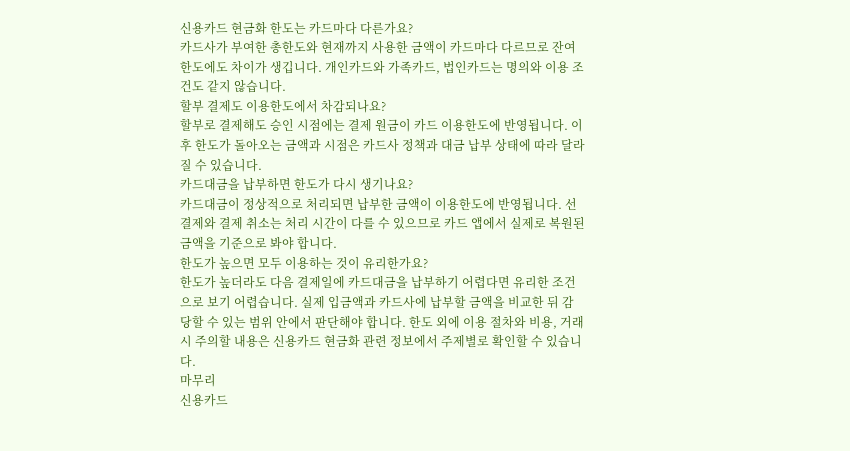신용카드 현금화 한도는 카드마다 다른가요?
카드사가 부여한 총한도와 현재까지 사용한 금액이 카드마다 다르므로 잔여 한도에도 차이가 생깁니다. 개인카드와 가족카드, 법인카드는 명의와 이용 조건도 같지 않습니다.
할부 결제도 이용한도에서 차감되나요?
할부로 결제해도 승인 시점에는 결제 원금이 카드 이용한도에 반영됩니다. 이후 한도가 돌아오는 금액과 시점은 카드사 정책과 대금 납부 상태에 따라 달라질 수 있습니다.
카드대금을 납부하면 한도가 다시 생기나요?
카드대금이 정상적으로 처리되면 납부한 금액이 이용한도에 반영됩니다. 선결제와 결제 취소는 처리 시간이 다를 수 있으므로 카드 앱에서 실제로 복원된 금액을 기준으로 봐야 합니다.
한도가 높으면 모두 이용하는 것이 유리한가요?
한도가 높더라도 다음 결제일에 카드대금을 납부하기 어렵다면 유리한 조건으로 보기 어렵습니다. 실제 입금액과 카드사에 납부할 금액을 비교한 뒤 감당할 수 있는 범위 안에서 판단해야 합니다. 한도 외에 이용 절차와 비용, 거래 시 주의할 내용은 신용카드 현금화 관련 정보에서 주제별로 확인할 수 있습니다.
마무리
신용카드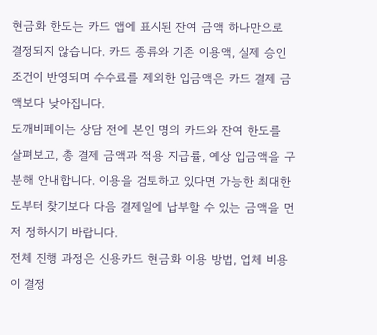현금화 한도는 카드 앱에 표시된 잔여 금액 하나만으로 결정되지 않습니다. 카드 종류와 기존 이용액, 실제 승인 조건이 반영되며 수수료를 제외한 입금액은 카드 결제 금액보다 낮아집니다.
도깨비페이는 상담 전에 본인 명의 카드와 잔여 한도를 살펴보고, 총 결제 금액과 적용 지급률, 예상 입금액을 구분해 안내합니다. 이용을 검토하고 있다면 가능한 최대한도부터 찾기보다 다음 결제일에 납부할 수 있는 금액을 먼저 정하시기 바랍니다.
전체 진행 과정은 신용카드 현금화 이용 방법, 업체 비용이 결정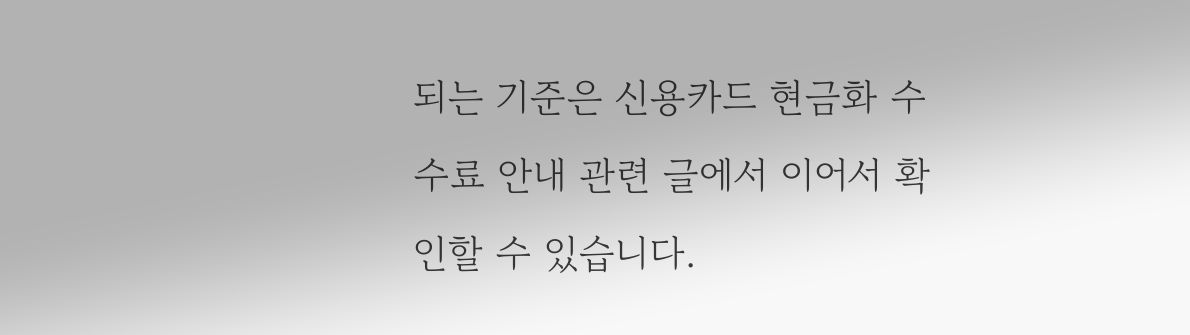되는 기준은 신용카드 현금화 수수료 안내 관련 글에서 이어서 확인할 수 있습니다.